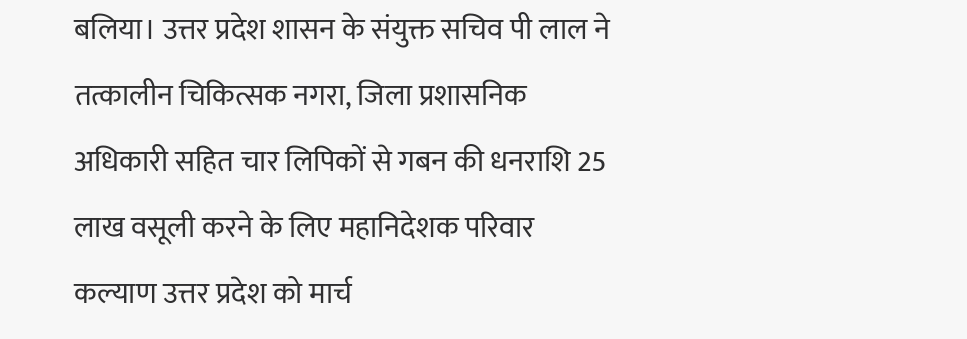बलिया। उत्तर प्रदेश शासन के संयुक्त सचिव पी लाल ने तत्कालीन चिकित्सक नगरा, जिला प्रशासनिक अधिकारी सहित चार लिपिकों से गबन की धनराशि 25 लाख वसूली करने के लिए महानिदेशक परिवार कल्याण उत्तर प्रदेश को मार्च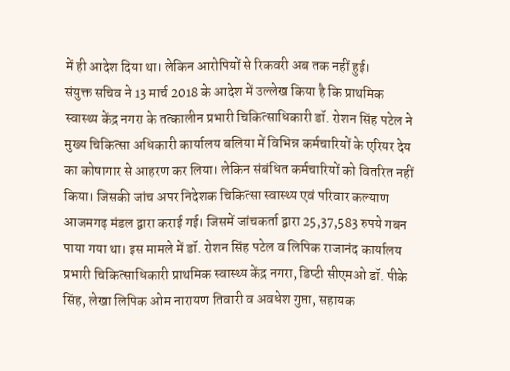में ही आदेश दिया था। लेकिन आरोपियों से रिकवरी अब तक नहीं हुई।
संयुक्त सचिव ने 13 मार्च 2018 के आदेश में उल्लेख किया है कि प्राथमिक स्वास्थ्य केंद्र नगरा के तत्कालीन प्रभारी चिकित्साधिकारी डॉ. रोशन सिंह पटेल ने मुख्य चिकित्सा अधिकारी कार्यालय बलिया में विभिन्न कर्मचारियों के एरियर देय का कोषागार से आहरण कर लिया। लेकिन संबंधित कर्मचारियों को वितरित नहीं किया। जिसकी जांच अपर निदेशक चिकित्सा स्वास्थ्य एवं परिवार कल्याण आजमगढ़ मंडल द्वारा कराई गई। जिसमें जांचकर्ता द्वारा 25,37,583 रुपये गबन पाया गया था। इस मामले में डॉ. रोशन सिंह पटेल व लिपिक राजानंद कार्यालय प्रभारी चिकित्साधिकारी प्राथमिक स्वास्थ्य केंद्र नगरा, डिप्टी सीएमओ डॉ. पीके सिंह, लेखा लिपिक ओम नारायण तिवारी व अवधेश गुप्ता, सहायक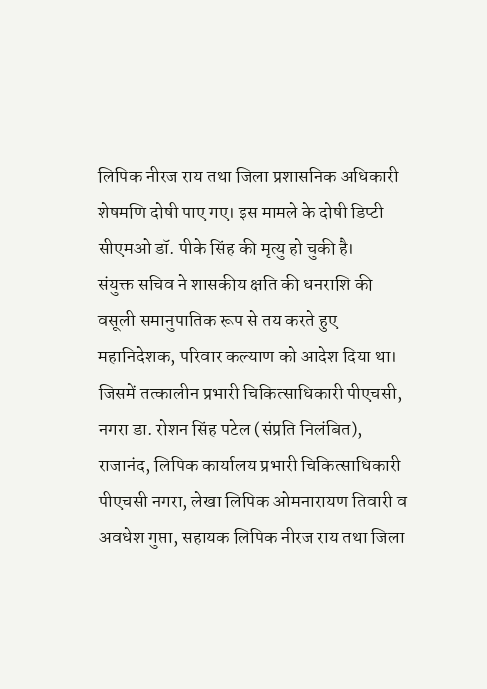लिपिक नीरज राय तथा जिला प्रशासनिक अधिकारी शेषमणि दोषी पाए गए। इस मामले के दोषी डिप्टी सीएमओ डॉ. पीके सिंह की मृत्यु हो चुकी है।
संयुक्त सचिव ने शासकीय क्षति की धनराशि की वसूली समानुपातिक रूप से तय करते हुए महानिदेशक, परिवार कल्याण को आदेश दिया था। जिसमें तत्कालीन प्रभारी चिकित्साधिकारी पीएचसी, नगरा डा. रोशन सिंह पटेल (संप्रति निलंबित), राजानंद, लिपिक कार्यालय प्रभारी चिकित्साधिकारी पीएचसी नगरा, लेखा लिपिक ओमनारायण तिवारी व अवधेश गुप्ता, सहायक लिपिक नीरज राय तथा जिला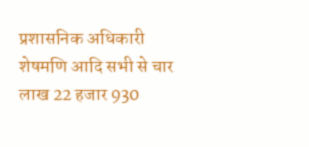प्रशासनिक अधिकारी शेषमणि आदि सभी से चार लाख 22 हजार 930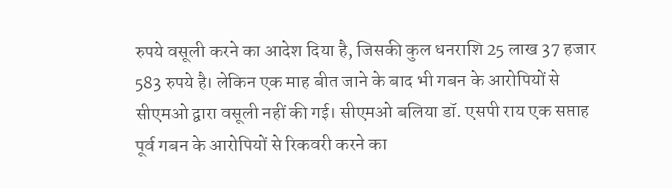रुपये वसूली करने का आदेश दिया है, जिसकी कुल धनराशि 25 लाख 37 हजार 583 रुपये है। लेकिन एक माह बीत जाने के बाद भी गबन के आरोपियों से सीएमओ द्वारा वसूली नहीं की गई। सीएमओ बलिया डॉ. एसपी राय एक सप्ताह पूर्व गबन के आरोपियों से रिकवरी करने का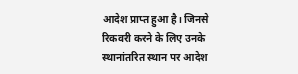आदेश प्राप्त हुआ है। जिनसे रिकवरी करने के लिए उनके स्थानांतरित स्थान पर आदेश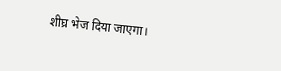शीघ्र भेज दिया जाएगा।